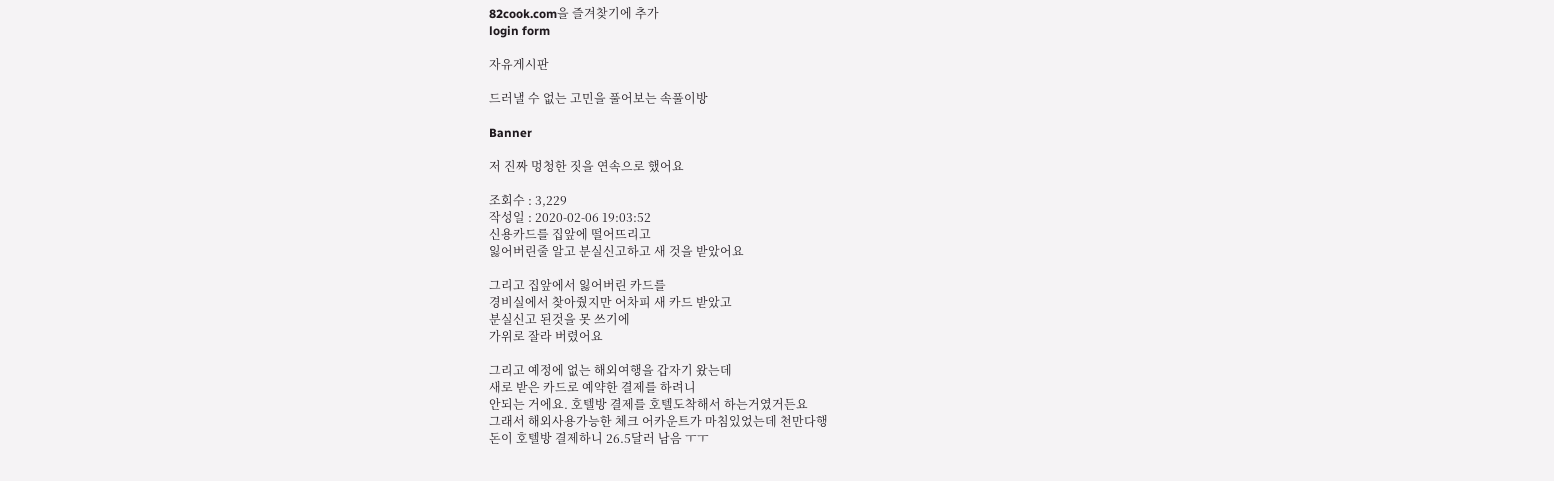82cook.com을 즐겨찾기에 추가
login form

자유게시판

드러낼 수 없는 고민을 풀어보는 속풀이방

Banner

저 진짜 멍청한 짓을 연속으로 했어요

조회수 : 3,229
작성일 : 2020-02-06 19:03:52
신용카드를 집앞에 떨어뜨리고
잃어버린줄 알고 분실신고하고 새 것을 받았어요

그리고 집앞에서 잃어버린 카드를
경비실에서 찾아줬지만 어차피 새 카드 받았고
분실신고 된것을 못 쓰기에
가위로 잘라 버렸어요

그리고 예정에 없는 해외여행을 갑자기 왔는데
새로 받은 카드로 예약한 결제를 하려니
안되는 거에요. 호텔방 결제를 호텔도착해서 하는거였거든요
그래서 해외사용가능한 체크 어카운트가 마침있었는데 천만다행
돈이 호텔방 결제하니 26.5달러 남음 ㅜㅜ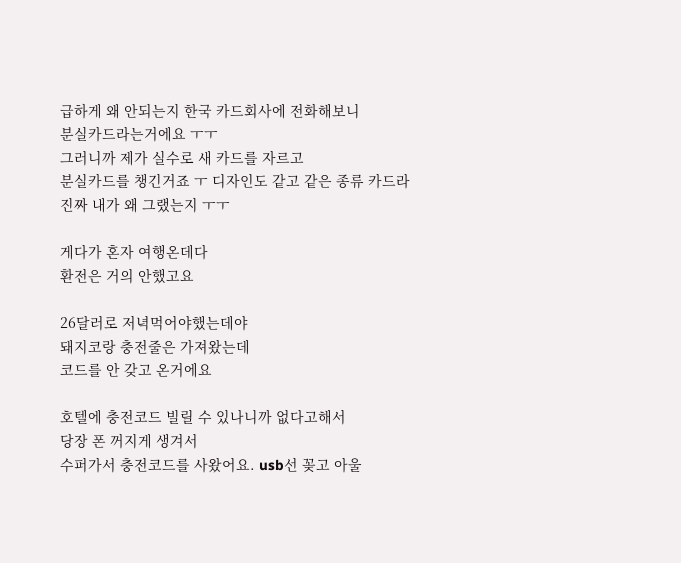급하게 왜 안되는지 한국 카드회사에 전화해보니
분실카드라는거에요 ㅜㅜ
그러니까 제가 실수로 새 카드를 자르고
분실카드를 챙긴거죠 ㅜ 디자인도 같고 같은 종류 카드라
진짜 내가 왜 그랬는지 ㅜㅜ

게다가 혼자 여행온데다
환전은 거의 안했고요

26달러로 저녁먹어야했는데야
돼지코랑 충전줄은 가져왔는데
코드를 안 갖고 온거에요

호텔에 충전코드 빌릴 수 있나니까 없다고해서
당장 폰 꺼지게 생겨서
수퍼가서 충전코드를 사왔어요. usb선 꽂고 아울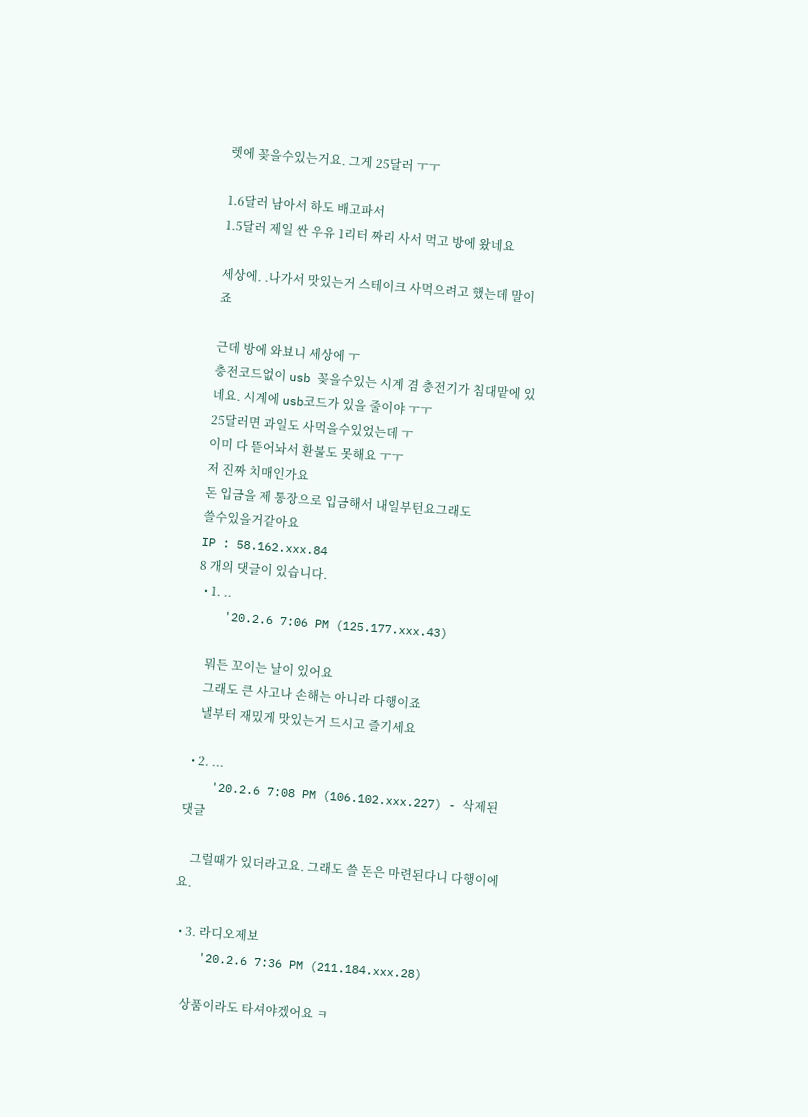렛에 꽂을수있는거요. 그게 25달러 ㅜㅜ

1.6달러 남아서 하도 배고파서
1.5달러 제일 싼 우유 1리터 짜리 사서 먹고 방에 왔네요

세상에. .나가서 맛있는거 스테이크 사먹으려고 했는데 말이죠

근데 방에 와뵤니 세상에 ㅜ
충전코드없이 usb 꽂을수있는 시계 겸 충전기가 침대맡에 있네요. 시계에 usb코드가 있을 줄이야 ㅜㅜ
25달러면 과일도 사먹을수있었는데 ㅜ
이미 다 뜯어놔서 환불도 못해요 ㅜㅜ
저 진짜 치매인가요
돈 입금을 제 통장으로 입금해서 내일부턴요그래도
쓸수있을거같아요
IP : 58.162.xxx.84
8 개의 댓글이 있습니다.
  • 1. ..
    '20.2.6 7:06 PM (125.177.xxx.43)

    뭐든 꼬이는 날이 있어요
    그래도 큰 사고나 손해는 아니라 다행이죠
    낼부터 재밌게 맛있는거 드시고 즐기세요

  • 2. ...
    '20.2.6 7:08 PM (106.102.xxx.227) - 삭제된댓글

    그럴때가 있더라고요. 그래도 쓸 돈은 마련된다니 다행이에요.

  • 3. 라디오제보
    '20.2.6 7:36 PM (211.184.xxx.28)

    상품이라도 타셔야겠어요 ㅋ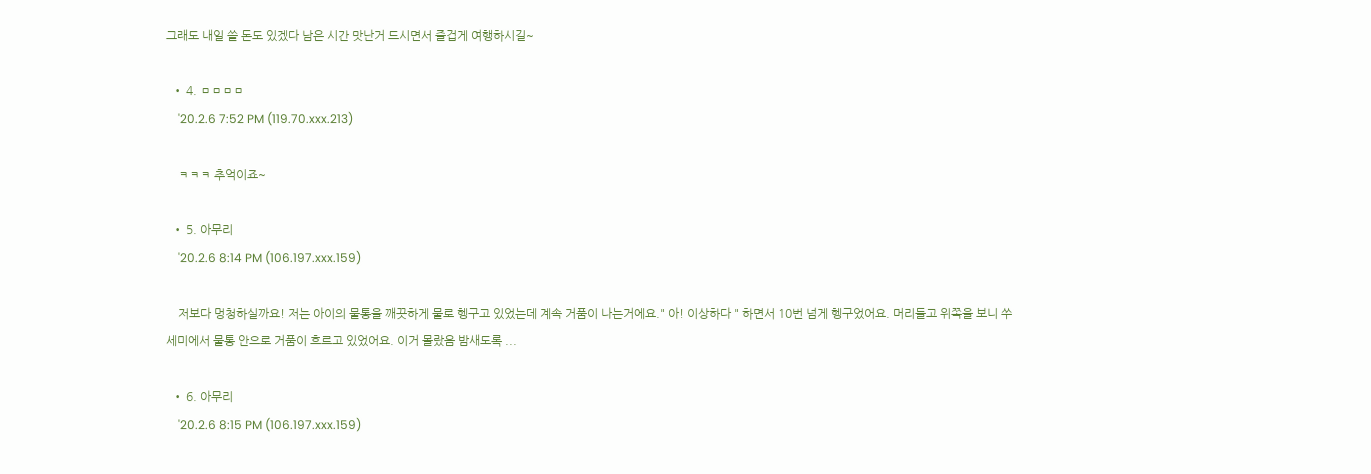그래도 내일 쓸 돈도 있겠다 남은 시간 맛난거 드시면서 즐겁게 여행하시길~

  • 4. ㅁㅁㅁㅁ
    '20.2.6 7:52 PM (119.70.xxx.213)

    ㅋㅋㅋ 추억이죠~

  • 5. 아무리
    '20.2.6 8:14 PM (106.197.xxx.159)

    저보다 멍청하실까요! 저는 아이의 물통을 깨끗하게 물로 헹구고 있었는데 계속 거품이 나는거에요." 아! 이상하다 " 하면서 10번 넘게 헹구었어요. 머리들고 위쪽을 보니 쑤세미에서 물통 안으로 거품이 흐르고 있었어요. 이거 몰랐음 밤새도록 ...

  • 6. 아무리
    '20.2.6 8:15 PM (106.197.xxx.159)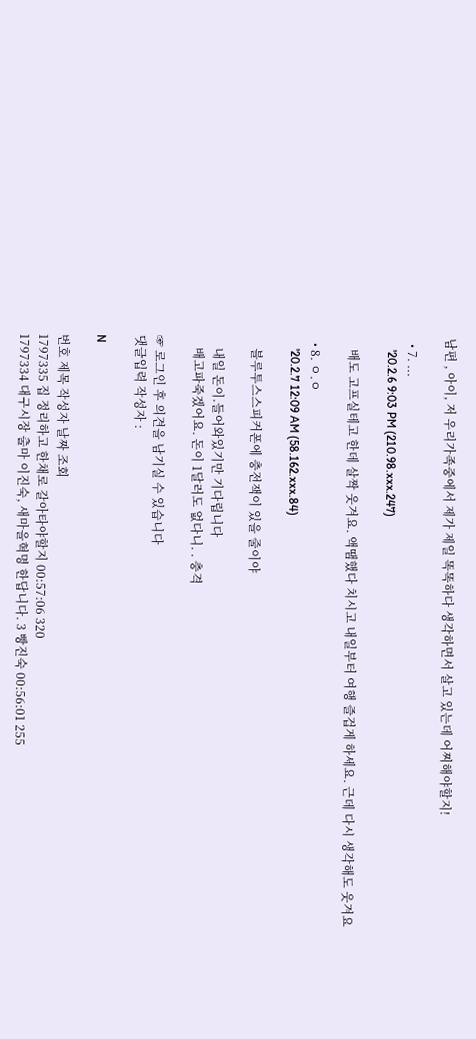남편 , 아이, 저 우리가족중에서 제가 제일 똑똑하다 생각하면서 살고 있는데 어찌해야할지!

  • 7. ...
    '20.2.6 9:03 PM (210.98.xxx.247)

    배도 고프실테고 한데 살짝 웃겨요. 액땜했다 치시고 내일부터 여행 즐겁게 하세요. 근데 다시 생각해도 웃겨요

  • 8. ㅇ.ㅇ
    '20.2.7 12:09 AM (58.162.xxx.84)

    블루투스스피커폰에 충전잭이 있을 줄이야

    내일 돈이.들어와있기만 기다립니다
    배고파죽겠어요. 돈이 1달러도 없다니. . 충격

☞ 로그인 후 의견을 남기실 수 있습니다
댓글입력 작성자 :

N

번호 제목 작성자 날짜 조회
1797335 집 정리하고 한채로 갈아타야할지 00:57:06 320
1797334 대구시장 출마 이진숙, 새마을혁명 한답니다. 3 빵진숙 00:56:01 255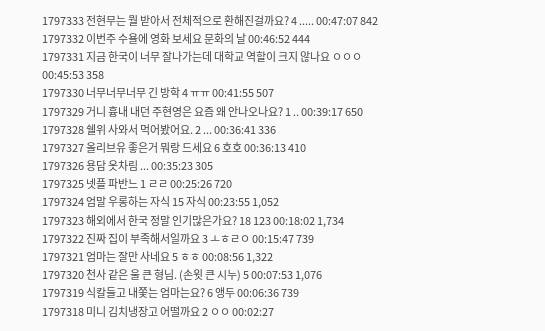1797333 전현무는 뭘 받아서 전체적으로 환해진걸까요? 4 ..... 00:47:07 842
1797332 이번주 수욜에 영화 보세요 문화의 날 00:46:52 444
1797331 지금 한국이 너무 잘나가는데 대학교 역할이 크지 않나요 ㅇㅇㅇ 00:45:53 358
1797330 너무너무너무 긴 방학 4 ㅠㅠ 00:41:55 507
1797329 거니 흉내 내던 주현영은 요즘 왜 안나오나요? 1 .. 00:39:17 650
1797328 쉘위 사와서 먹어봤어요. 2 ... 00:36:41 336
1797327 올리브유 좋은거 뭐랑 드세요 6 호호 00:36:13 410
1797326 용담 옷차림 ... 00:35:23 305
1797325 넷플 파반느 1 ㄹㄹ 00:25:26 720
1797324 엄말 우롱하는 자식 15 자식 00:23:55 1,052
1797323 해외에서 한국 정말 인기많은가요? 18 123 00:18:02 1,734
1797322 진짜 집이 부족해서일까요 3 ㅗㅎㄹㅇ 00:15:47 739
1797321 엄마는 잘만 사네요 5 ㅎㅎ 00:08:56 1,322
1797320 천사 같은 울 큰 형님. (손윗 큰 시누) 5 00:07:53 1,076
1797319 식칼들고 내쫓는 엄마는요? 6 앵두 00:06:36 739
1797318 미니 김치냉장고 어떨까요 2 ㅇㅇ 00:02:27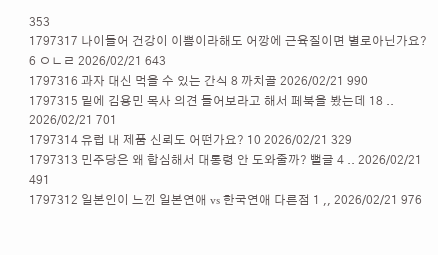353
1797317 나이들어 건강이 이쁨이라해도 어깡에 근육질이면 별로아닌가요? 6 ㅇㄴㄹ 2026/02/21 643
1797316 과자 대신 먹을 수 있는 간식 8 까치골 2026/02/21 990
1797315 밑에 김용민 목사 의견 들어보라고 해서 페북을 봤는데 18 .. 2026/02/21 701
1797314 유럽 내 제품 신뢰도 어떤가요? 10 2026/02/21 329
1797313 민주당은 왜 합심해서 대통령 안 도와줄까? 뻘글 4 .. 2026/02/21 491
1797312 일본인이 느낀 일본연애 vs 한국연애 다른점 1 ,, 2026/02/21 976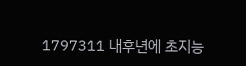1797311 내후년에 초지능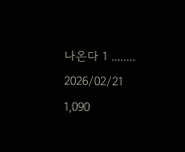나온다 1 ........ 2026/02/21 1,090